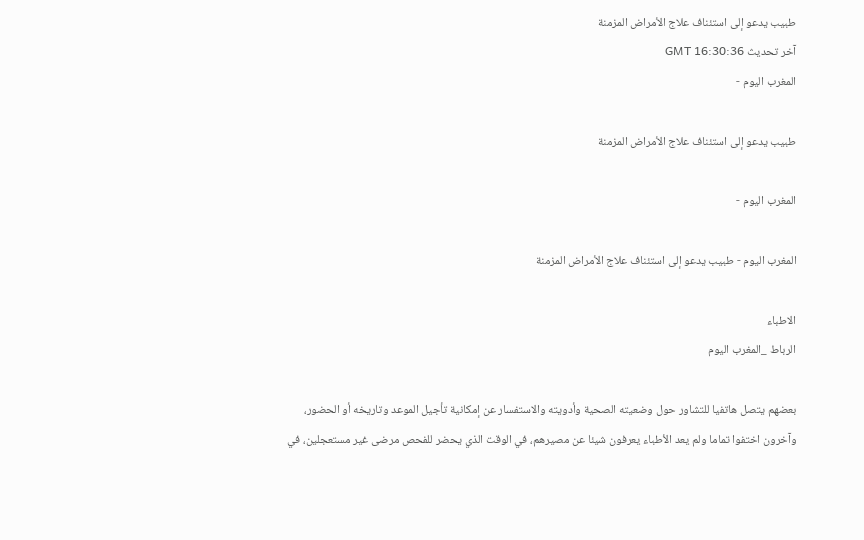طبيب يدعو إلى استئناف علاج الأمراض المزمنة
آخر تحديث GMT 16:30:36
المغرب اليوم -

طبيب يدعو إلى استئناف علاج الأمراض المزمنة

المغرب اليوم -

المغرب اليوم - طبيب يدعو إلى استئناف علاج الأمراض المزمنة

الاطباء
الرباط _المغرب اليوم

بعضهم يتصل هاتفيا للتشاور حول وضعيته الصحية وأدويته والاستفسار عن إمكانية تأجيل الموعد وتاريخه أو الحضور، وآخرون اختفوا تماما ولم يعد الأطباء يعرفون شيئا عن مصيرهم، في الوقت الذي يحضر للفحص مرضى غير مستعجلين، في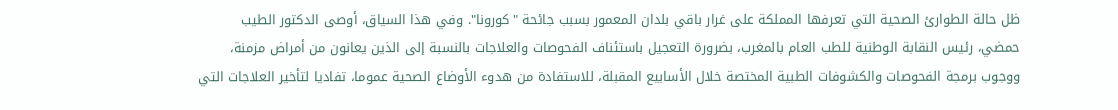ظل حالة الطوارئ الصحية التي تعرفها المملكة على غرار باقي بلدان المعمور بسبب جائحة "كورونا". وفي هذا السياق، أوصى الدكتور الطيب حمضي، رئيس النقابة الوطنية للطب العام بالمغرب، بضرورة التعجيل باستئناف الفحوصات والعلاجات بالنسبة إلى الذين يعانون من أمراض مزمنة، ووجوب برمجة الفحوصات والكشوفات الطبية المختصة خلال الأسابيع المقبلة، للاستفادة من هدوء الأوضاع الصحية عموما، تفاديا لتأخير العلاجات التي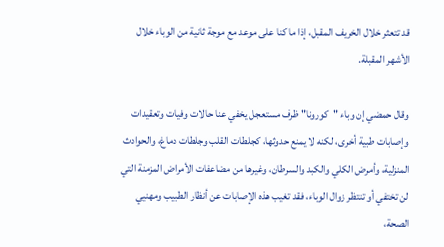قد تتعثر خلال الخريف المقبل، إذا ما كنا على موعد مع موجة ثانية من الوباء خلال الأشهر المقبلة.

وقال حمضي إن وباء "كورونا" ظرف مستعجل يخفي عنا حالات وفيات وتعقيدات وإصابات طبية أخرى، لكنه لا يمنع حدوثها، كجلطات القلب وجلطات دماغ، والحوادث المنزلية، وأمرض الكلي والكبد والسرطان، وغيرها من مضاعفات الأمراض المزمنة التي لن تختفي أو تنتظر زوال الوباء، فقد تغيب هذه الإصابات عن أنظار الطبيب ومهنيي الصحة،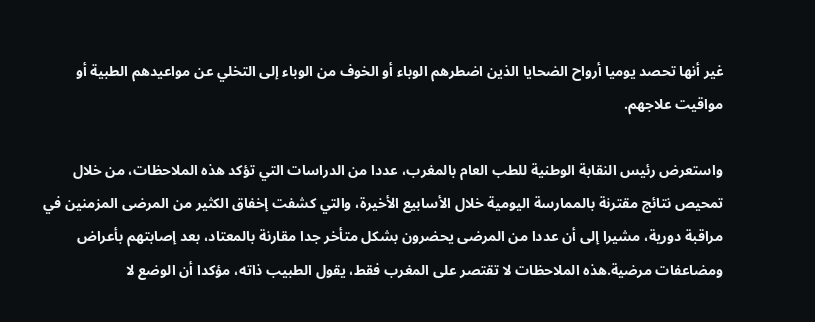غير أنها تحصد يوميا أرواح الضحايا الذين اضطرهم الوباء أو الخوف من الوباء إلى التخلي عن مواعيدهم الطبية أو مواقيت علاجهم.

واستعرض رئيس النقابة الوطنية للطب العام بالمغرب، عددا من الدراسات التي تؤكد هذه الملاحظات، من خلال تمحيص نتائج مقترنة بالممارسة اليومية خلال الأسابيع الأخيرة، والتي كشفت إخفاق الكثير من المرضى المزمنين في مراقبة دورية، مشيرا إلى أن عددا من المرضى يحضرون بشكل متأخر جدا مقارنة بالمعتاد، بعد إصابتهم بأعراض ومضاعفات مرضية.هذه الملاحظات لا تقتصر على المغرب فقط، يقول الطبيب ذاته، مؤكدا أن الوضع لا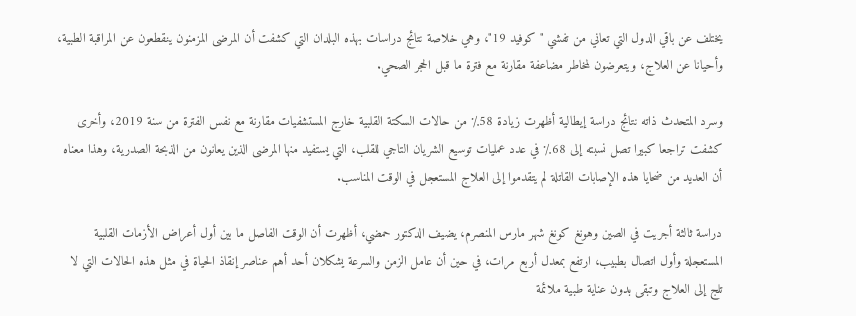يختلف عن باقي الدول التي تعاني من تفشي "كوفيد 19"، وهي خلاصة نتائج دراسات بهذه البلدان التي كشفت أن المرضى المزمنون ينقطعون عن المراقبة الطبية، وأحيانا عن العلاج، ويتعرضون لمخاطر مضاعفة مقارنة مع فترة ما قبل الحجر الصحي.

وسرد المتحدث ذاته نتائج دراسة إيطالية أظهرت زيادة 58٪ من حالات السكتة القلبية خارج المستشفيات مقارنة مع نفس الفترة من سنة 2019، وأخرى كشفت تراجعا كبيرا تصل نسبته إلى 68٪ في عدد عمليات توسيع الشريان التاجي للقلب، التي يستفيد منها المرضى الذين يعانون من الذبحة الصدرية، وهذا معناه أن العديد من ضحايا هذه الإصابات القاتلة لم يتقدموا إلى العلاج المستعجل في الوقت المناسب.

دراسة ثالثة أجريت في الصين وهونغ كونغ شهر مارس المنصرم، يضيف الدكتور حمضي، أظهرت أن الوقت الفاصل ما بين أول أعراض الأزمات القلبية المستعجلة وأول اتصال بطبيب، ارتفع بمعدل أربع مرات، في حين أن عامل الزمن والسرعة يشكلان أحد أهم عناصر إنقاذ الحياة في مثل هذه الحالات التي لا تلج إلى العلاج وتبقى بدون عناية طبية ملائمة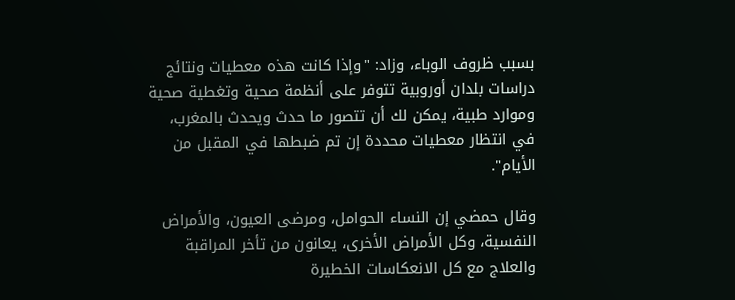بسبب ظروف الوباء، وزاد: "وإذا كانت هذه معطيات ونتائج دراسات بلدان أوروبية تتوفر على أنظمة صحية وتغطية صحية وموارد طبية، يمكن لك أن تتصور ما حدث ويحدث بالمغرب، في انتظار معطيات محددة إن تم ضبطها في المقبل من الأيام".

وقال حمضي إن النساء الحوامل، ومرضى العيون، والأمراض النفسية، وكل الأمراض الأخرى، يعانون من تأخر المراقبة والعلاج مع كل الانعكاسات الخطيرة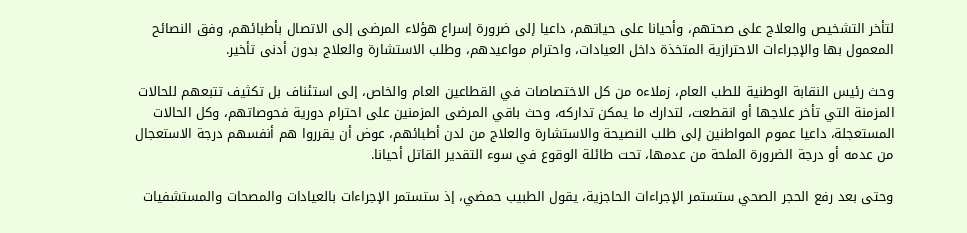لتأخر التشخيص والعلاج على صحتهم، وأحيانا على حياتهم، داعيا إلى ضرورة إسراع هؤلاء المرضى إلى الاتصال بأطبائهم، وفق النصائح المعمول بها والإجراءات الاحترازية المتخذة داخل العيادات، واحترام مواعيدهم، وطلب الاستشارة والعلاج بدون أدنى تأخير.

وحث رئيس النقابة الوطنية للطب العام، زملاءه من كل الاختصاصات في القطاعين العام والخاص، إلى استئناف بل تكثيف تتبعهم للحالات المزمنة التي تأخر علاجها أو انقطعت، لتدارك ما يمكن تداركه، وحث باقي المرضى المزمنين على احترام دورية فحوصاتهم، وكل الحالات المستعجلة، داعيا عموم المواطنين إلى طلب النصيحة والاستشارة والعلاج من لدن أطبائهم، عوض أن يقرروا هم أنفسهم درجة الاستعجال من عدمه أو درجة الضرورة الملحة من عدمها، تحت طائلة الوقوع في سوء التقدير القاتل أحيانا.

وحتى بعد رفع الحجر الصحي ستستمر الإجراءات الحاجزية، يقول الطبيب حمضي، إذ ستستمر الإجراءات بالعيادات والمصحات والمستشفيات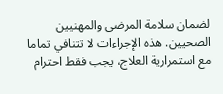لضمان سلامة المرضى والمهنيين الصحيين. هذه الإجراءات لا تتنافي تماما مع استمرارية العلاج، يجب فقط احترام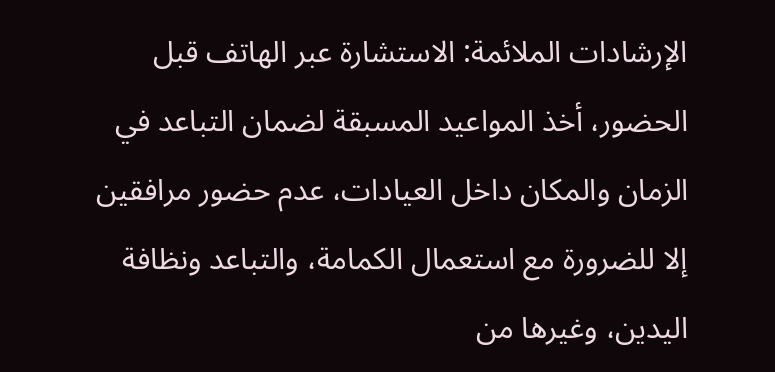الإرشادات الملائمة: الاستشارة عبر الهاتف قبل الحضور، أخذ المواعيد المسبقة لضمان التباعد في الزمان والمكان داخل العيادات، عدم حضور مرافقين إلا للضرورة مع استعمال الكمامة، والتباعد ونظافة اليدين، وغيرها من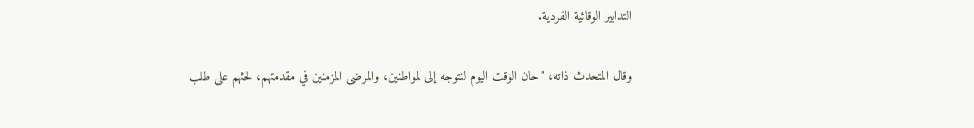التدابير الوقائية الفردية.

وقال المتحدث ذاته، "حان الوقت اليوم لنتوجه إلى لمواطنين، والمرضى المزمنين في مقدمتهم، لحثهم على طلب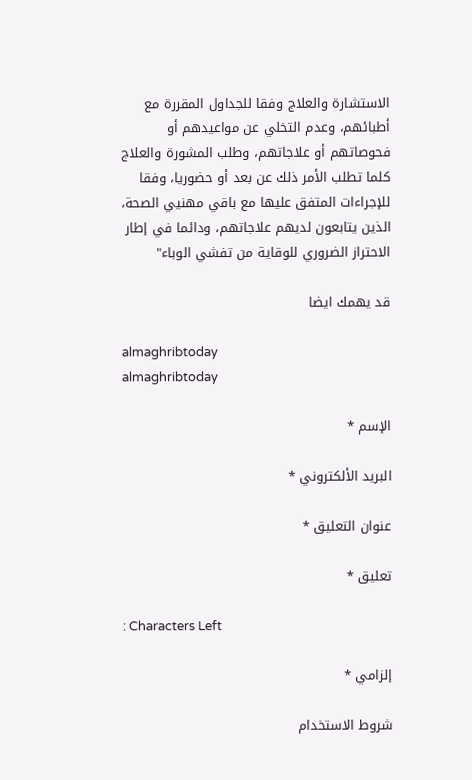الاستشارة والعلاج وفقا للجداول المقررة مع أطبائهم، وعدم التخلي عن مواعيدهم أو فحوصاتهم أو علاجاتهم، وطلب المشورة والعلاج كلما تطلب الأمر ذلك عن بعد أو حضوريا، وفقا للإجراءات المتفق عليها مع باقي مهنيي الصحة، الذين يتابعون لديهم علاجاتهم، ودائما في إطار الاحتراز الضروري للوقاية من تفشي الوباء"

قد يهمك ايضا

almaghribtoday
almaghribtoday

الإسم *

البريد الألكتروني *

عنوان التعليق *

تعليق *

: Characters Left

إلزامي *

شروط الاستخدام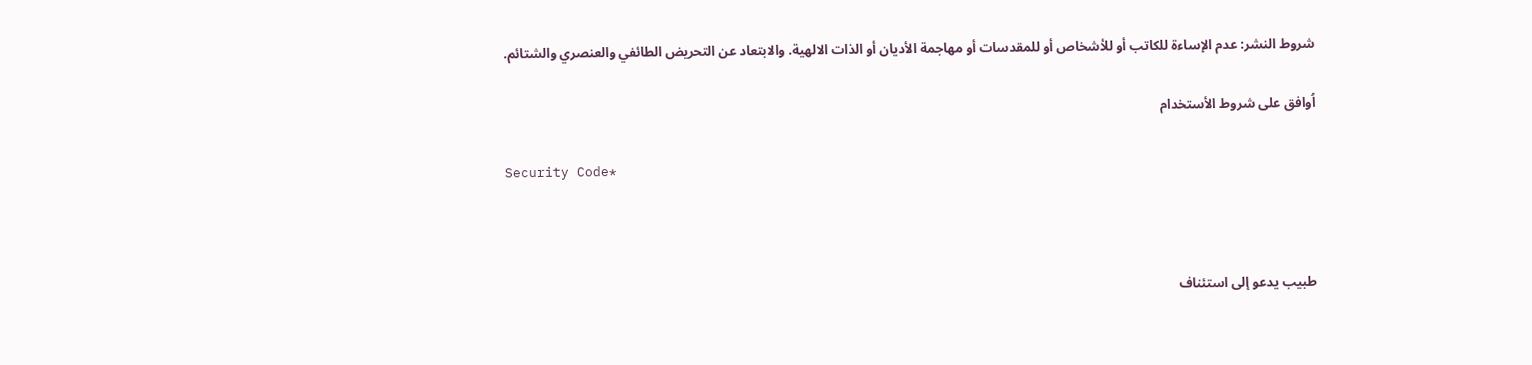شروط النشر: عدم الإساءة للكاتب أو للأشخاص أو للمقدسات أو مهاجمة الأديان أو الذات الالهية. والابتعاد عن التحريض الطائفي والعنصري والشتائم.

اُوافق على شروط الأستخدام

Security Code*



طبيب يدعو إلى استئناف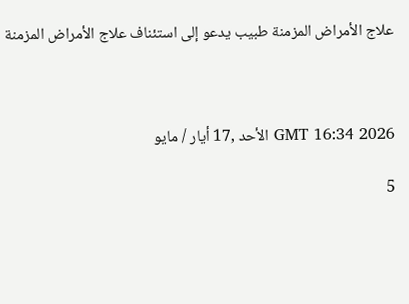علاج الأمراض المزمنة طبيب يدعو إلى استئناف علاج الأمراض المزمنة



GMT 16:34 2026 الأحد ,17 أيار / مايو

5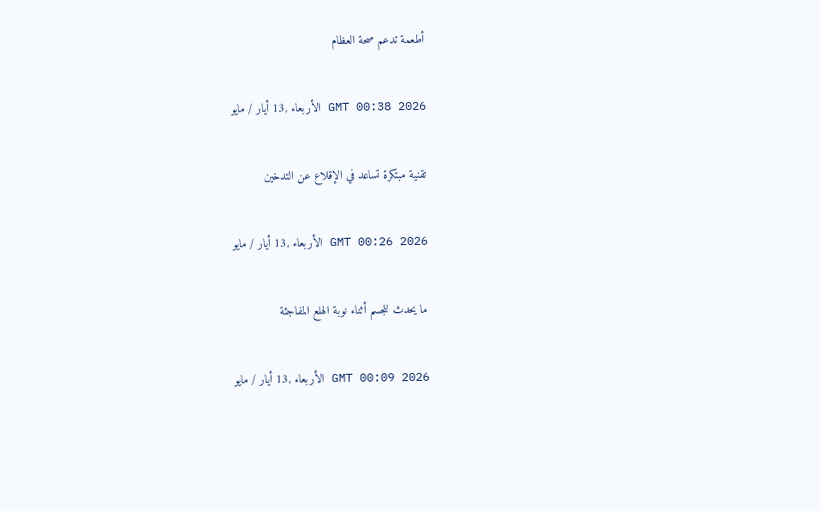أطعمة تدعم صحة العظام

GMT 00:38 2026 الأربعاء ,13 أيار / مايو

تقنية مبتكرة تساعد في الإقلاع عن التدخين

GMT 00:26 2026 الأربعاء ,13 أيار / مايو

ما يحدث للجسم أثناء نوبة الهلع المفاجئة

GMT 00:09 2026 الأربعاء ,13 أيار / مايو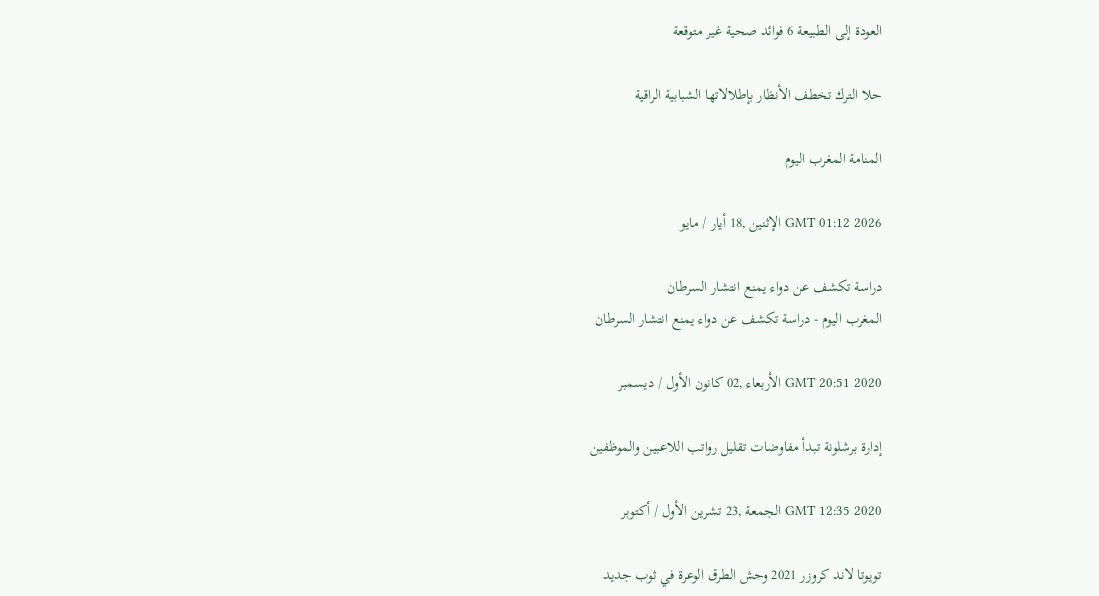العودة إلى الطبيعة 6 فوائد صحية غير متوقعة

حلا الترك تخطف الأنظار بإطلالاتها الشبابية الراقية

المنامة المغرب اليوم

GMT 01:12 2026 الإثنين ,18 أيار / مايو

دراسة تكشف عن دواء يمنع انتشار السرطان
المغرب اليوم - دراسة تكشف عن دواء يمنع انتشار السرطان

GMT 20:51 2020 الأربعاء ,02 كانون الأول / ديسمبر

إدارة برشلونة تبدأ مفاوضات تقليل رواتب اللاعبين والموظفين

GMT 12:35 2020 الجمعة ,23 تشرين الأول / أكتوبر

تويوتا لاند كروزر 2021 وحش الطرق الوعرة في ثوب جديد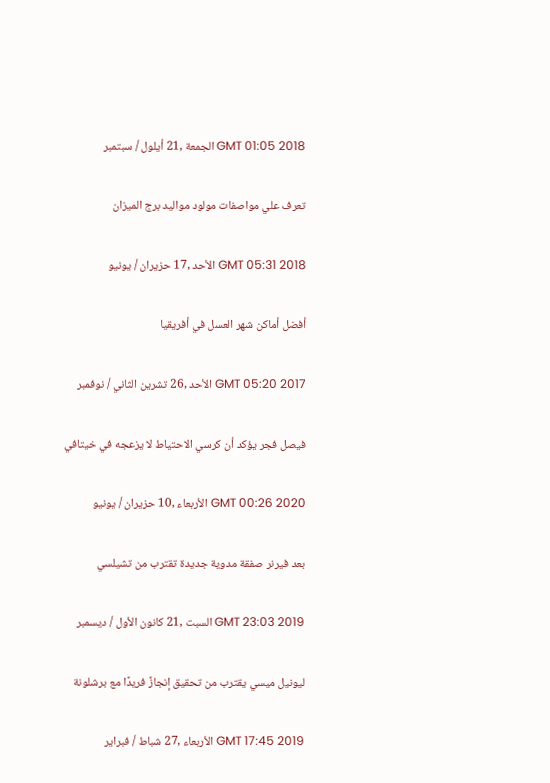GMT 01:05 2018 الجمعة ,21 أيلول / سبتمبر

تعرف علي مواصفات مولود مواليد برج الميزان

GMT 05:31 2018 الأحد ,17 حزيران / يونيو

أفضل أماكن شهر العسل في أفريقيا

GMT 05:20 2017 الأحد ,26 تشرين الثاني / نوفمبر

فيصل فجر يؤكد أن كرسي الاحتياط لا يزعجه في خيتافي

GMT 00:26 2020 الأربعاء ,10 حزيران / يونيو

بعد فيرنر صفقة مدوية جديدة تقترب من تشيلسي

GMT 23:03 2019 السبت ,21 كانون الأول / ديسمبر

ليونيل ميسي يقترب من تحقيق إنجازً فريدًا مع برشلونة

GMT 17:45 2019 الأربعاء ,27 شباط / فبراير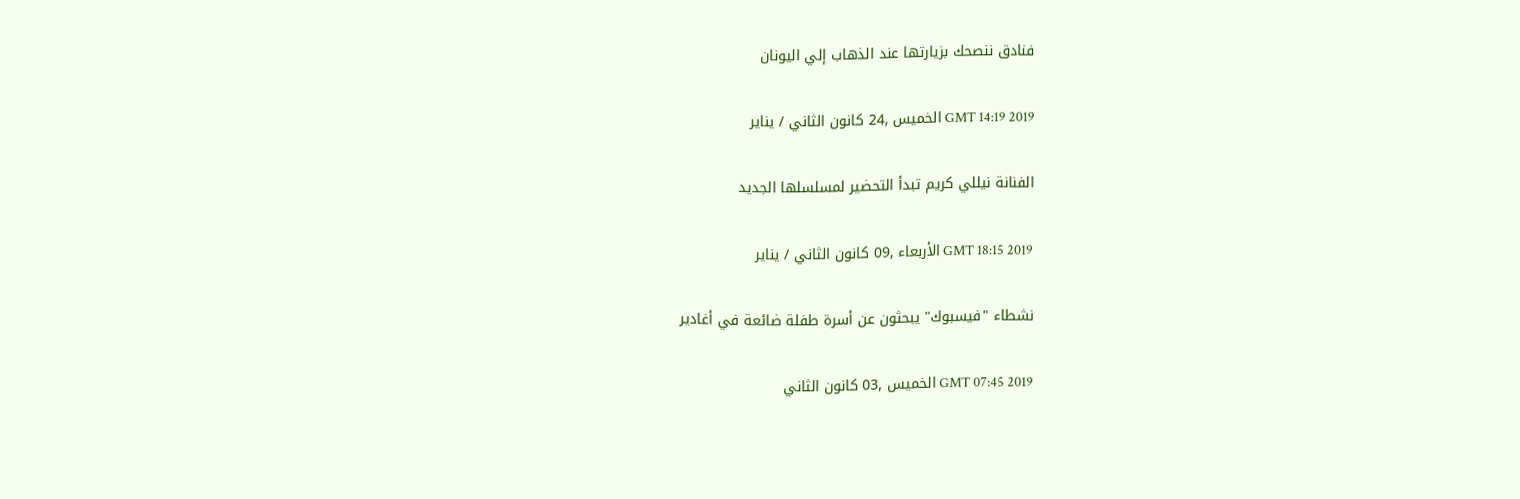فنادق ننصحك بزيارتها عند الذهاب إلي اليونان

GMT 14:19 2019 الخميس ,24 كانون الثاني / يناير

الفنانة نيللي كريم تبدأ التحضير لمسلسلها الجديد

GMT 18:15 2019 الأربعاء ,09 كانون الثاني / يناير

نشطاء "فيسبوك" يبحثون عن أسرة طفلة ضائعة في أغادير

GMT 07:45 2019 الخميس ,03 كانون الثاني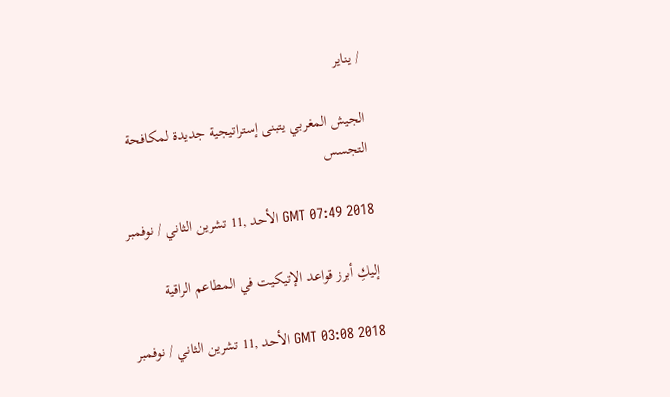/ يناير

الجيش المغربي يتبنى إستراتيجية جديدة لمكافحة التجسس

GMT 07:49 2018 الأحد ,11 تشرين الثاني / نوفمبر

إليكِ أبرز قواعد الإتيكيت في المطاعم الراقية

GMT 03:08 2018 الأحد ,11 تشرين الثاني / نوفمبر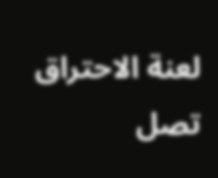لعنة الاحتراق تصل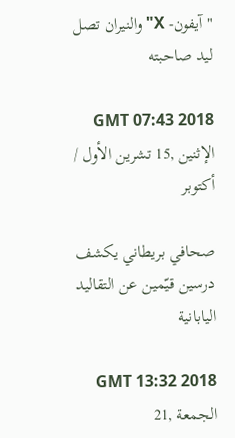"آيفون- X" والنيران تصل ليد صاحبته

GMT 07:43 2018 الإثنين ,15 تشرين الأول / أكتوبر

صحافي بريطاني يكشف درسين قيّمين عن التقاليد اليابانية

GMT 13:32 2018 الجمعة ,21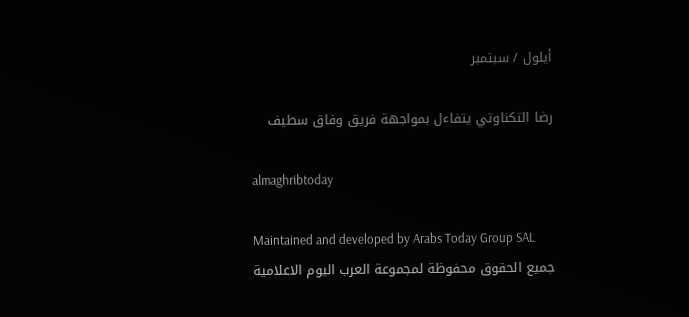أيلول / سبتمبر

رضا التكناوتي يتفاءل بمواجهة فريق وفاق سطيف

almaghribtoday

Maintained and developed by Arabs Today Group SAL
جميع الحقوق محفوظة لمجموعة العرب اليوم الاعلامية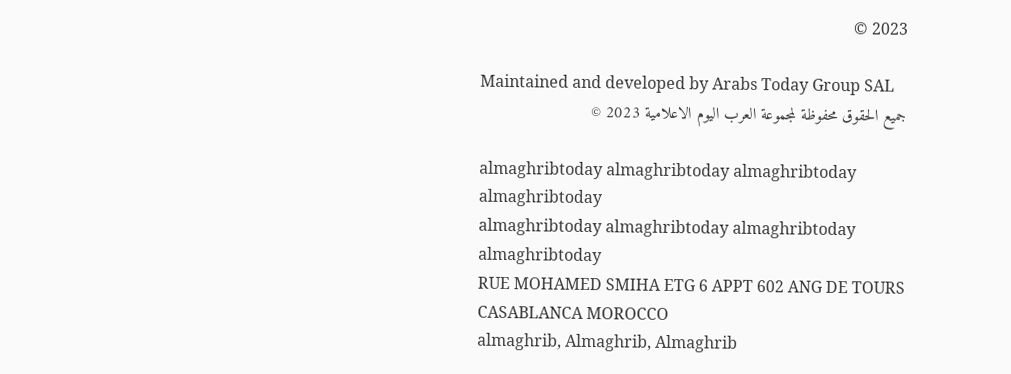2023 ©

Maintained and developed by Arabs Today Group SAL
جميع الحقوق محفوظة لمجموعة العرب اليوم الاعلامية 2023 ©

almaghribtoday almaghribtoday almaghribtoday almaghribtoday
almaghribtoday almaghribtoday almaghribtoday
almaghribtoday
RUE MOHAMED SMIHA ETG 6 APPT 602 ANG DE TOURS CASABLANCA MOROCCO
almaghrib, Almaghrib, Almaghrib